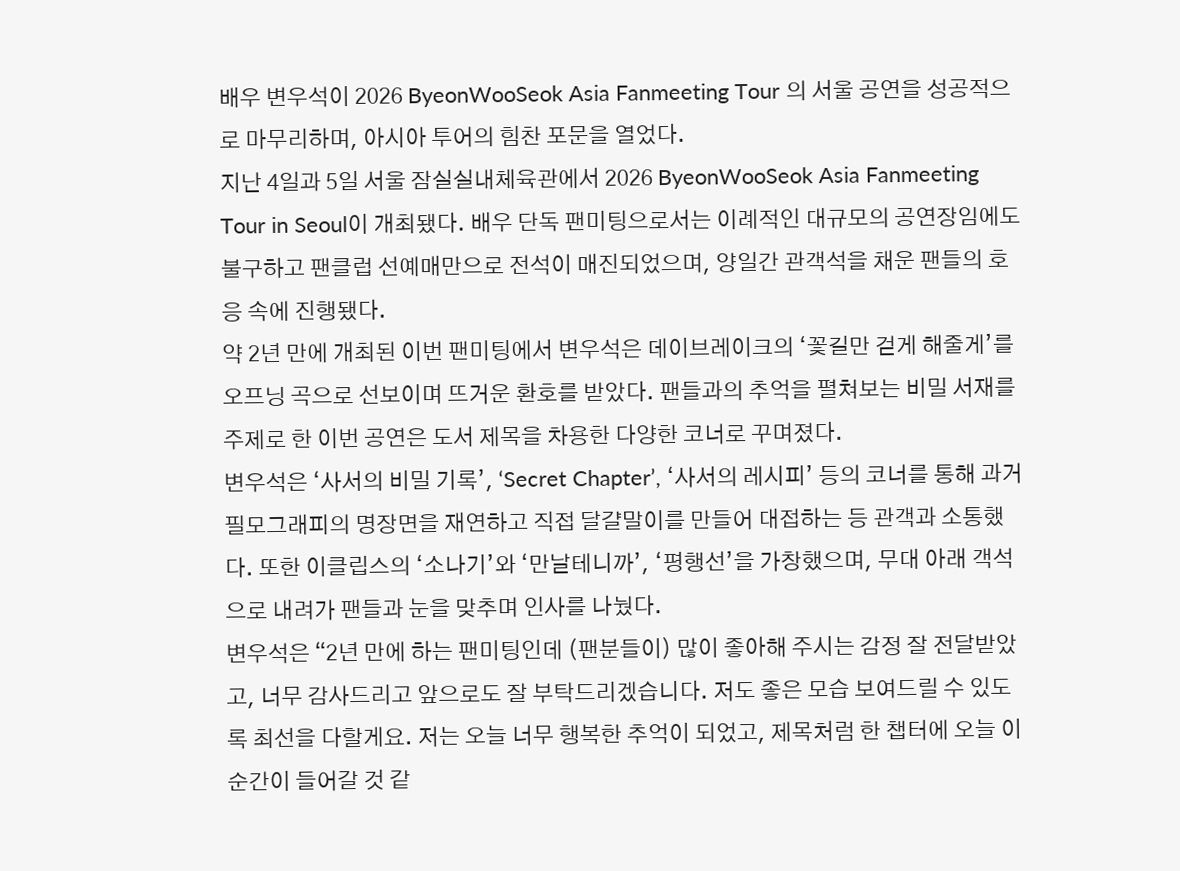배우 변우석이 2026 ByeonWooSeok Asia Fanmeeting Tour 의 서울 공연을 성공적으로 마무리하며, 아시아 투어의 힘찬 포문을 열었다.
지난 4일과 5일 서울 잠실실내체육관에서 2026 ByeonWooSeok Asia Fanmeeting Tour in Seoul이 개최됐다. 배우 단독 팬미팅으로서는 이례적인 대규모의 공연장임에도 불구하고 팬클럽 선예매만으로 전석이 매진되었으며, 양일간 관객석을 채운 팬들의 호응 속에 진행됐다.
약 2년 만에 개최된 이번 팬미팅에서 변우석은 데이브레이크의 ‘꽃길만 걷게 해줄게’를 오프닝 곡으로 선보이며 뜨거운 환호를 받았다. 팬들과의 추억을 펼쳐보는 비밀 서재를 주제로 한 이번 공연은 도서 제목을 차용한 다양한 코너로 꾸며졌다.
변우석은 ‘사서의 비밀 기록’, ‘Secret Chapter’, ‘사서의 레시피’ 등의 코너를 통해 과거 필모그래피의 명장면을 재연하고 직접 달걀말이를 만들어 대접하는 등 관객과 소통했다. 또한 이클립스의 ‘소나기’와 ‘만날테니까’, ‘평행선’을 가창했으며, 무대 아래 객석으로 내려가 팬들과 눈을 맞추며 인사를 나눴다.
변우석은 “2년 만에 하는 팬미팅인데 (팬분들이) 많이 좋아해 주시는 감정 잘 전달받았고, 너무 감사드리고 앞으로도 잘 부탁드리겠습니다. 저도 좋은 모습 보여드릴 수 있도록 최선을 다할게요. 저는 오늘 너무 행복한 추억이 되었고, 제목처럼 한 챕터에 오늘 이 순간이 들어갈 것 같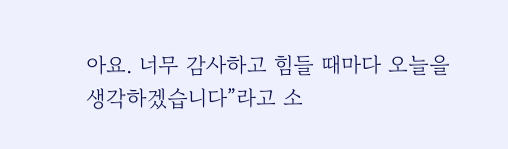아요. 너무 감사하고 힘들 때마다 오늘을 생각하겠습니다”라고 소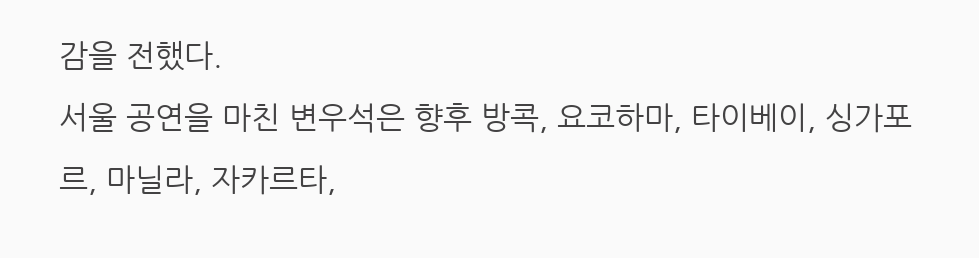감을 전했다.
서울 공연을 마친 변우석은 향후 방콕, 요코하마, 타이베이, 싱가포르, 마닐라, 자카르타,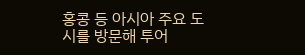홍콩 등 아시아 주요 도시를 방문해 투어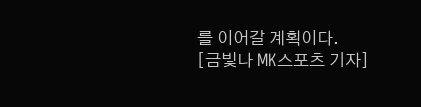를 이어갈 계획이다.
[금빛나 MK스포츠 기자]